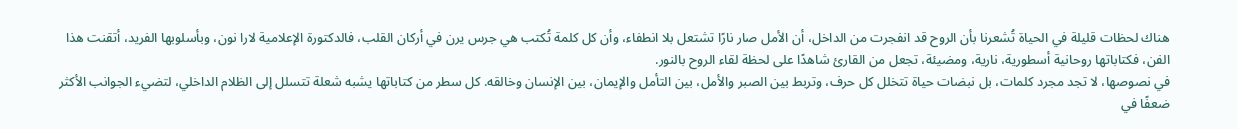هناك لحظات قليلة في الحياة تُشعرنا بأن الروح قد انفجرت من الداخل، أن الأمل صار نارًا تشتعل بلا انطفاء، وأن كل كلمة تُكتب هي جرس يرن في أركان القلب، فالدكتورة الإعلامية لارا نون، وبأسلوبها الفريد، أتقنت هذا الفن، فكتاباتها روحانية أسطورية، نارية، ومضيئة، تجعل من القارئ شاهدًا على لحظة لقاء الروح بالنور.
في نصوصها، لا تجد مجرد كلمات، بل نبضات حياة تتخلل كل حرف، وتربط بين الصبر والأمل، بين التأمل والإيمان، بين الإنسان وخالقه. كل سطر من كتاباتها يشبه شعلة تتسلل إلى الظلام الداخلي، لتضيء الجوانب الأكثر ضعفًا في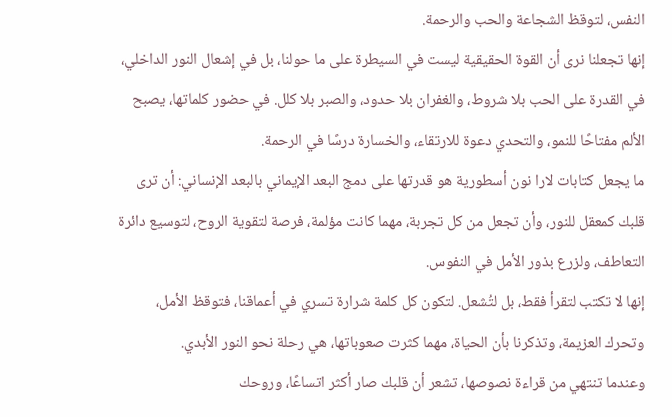النفس، لتوقظ الشجاعة والحب والرحمة.
إنها تجعلنا نرى أن القوة الحقيقية ليست في السيطرة على ما حولنا، بل في إشعال النور الداخلي، في القدرة على الحب بلا شروط، والغفران بلا حدود، والصبر بلا كلل. في حضور كلماتها، يصبح الألم مفتاحًا للنمو، والتحدي دعوة للارتقاء، والخسارة درسًا في الرحمة.
ما يجعل كتابات لارا نون أسطورية هو قدرتها على دمج البعد الإيماني بالبعد الإنساني: أن ترى قلبك كمعقل للنور، وأن تجعل من كل تجربة، مهما كانت مؤلمة، فرصة لتقوية الروح، لتوسيع دائرة التعاطف، ولزرع بذور الأمل في النفوس.
إنها لا تكتب لتقرأ فقط، بل لتُشعل. لتكون كل كلمة شرارة تسري في أعماقنا، فتوقظ الأمل، وتحرك العزيمة، وتذكرنا بأن الحياة، مهما كثرت صعوباتها، هي رحلة نحو النور الأبدي.
وعندما تنتهي من قراءة نصوصها، تشعر أن قلبك صار أكثر اتساعًا، وروحك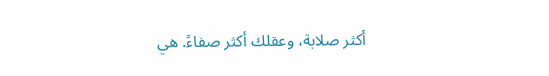أكثر صلابة، وعقلك أكثر صفاءً. هي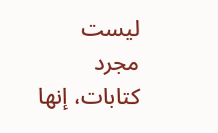ليست مجرد كتابات، إنها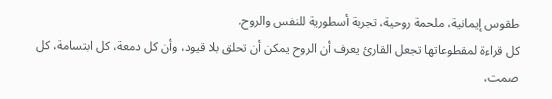طقوس إيمانية، ملحمة روحية، تجربة أسطورية للنفس والروح.
كل قراءة لمقطوعاتها تجعل القارئ يعرف أن الروح يمكن أن تحلق بلا قيود، وأن كل دمعة، كل ابتسامة، كل صمت،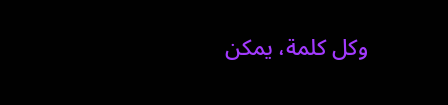وكل كلمة، يمكن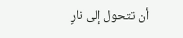أن تتحول إلى نارٍ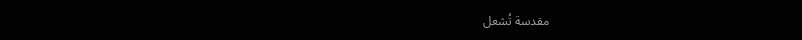مقدسة تُشعل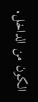الكون من الداخل.